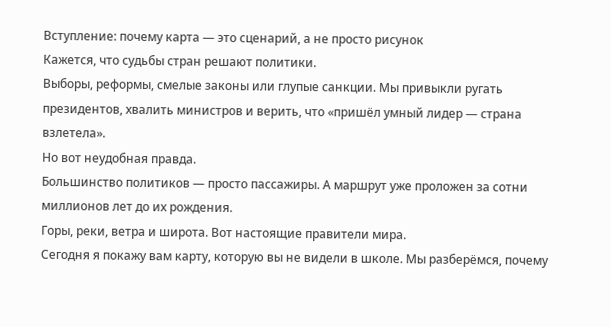Вступление: почему карта — это сценарий, а не просто рисунок
Кажется, что судьбы стран решают политики.
Выборы, реформы, смелые законы или глупые санкции. Мы привыкли ругать президентов, хвалить министров и верить, что «пришёл умный лидер — страна взлетела».
Но вот неудобная правда.
Большинство политиков — просто пассажиры. А маршрут уже проложен за сотни миллионов лет до их рождения.
Горы, реки, ветра и широта. Вот настоящие правители мира.
Сегодня я покажу вам карту, которую вы не видели в школе. Мы разберёмся, почему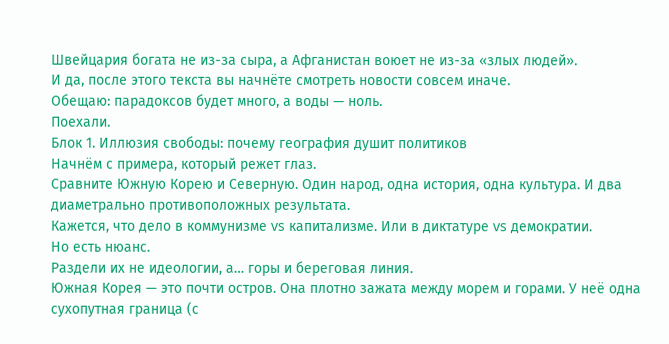Швейцария богата не из-за сыра, а Афганистан воюет не из-за «злых людей».
И да, после этого текста вы начнёте смотреть новости совсем иначе.
Обещаю: парадоксов будет много, а воды — ноль.
Поехали.
Блок 1. Иллюзия свободы: почему география душит политиков
Начнём с примера, который режет глаз.
Сравните Южную Корею и Северную. Один народ, одна история, одна культура. И два диаметрально противоположных результата.
Кажется, что дело в коммунизме vs капитализме. Или в диктатуре vs демократии.
Но есть нюанс.
Раздели их не идеологии, а… горы и береговая линия.
Южная Корея — это почти остров. Она плотно зажата между морем и горами. У неё одна сухопутная граница (с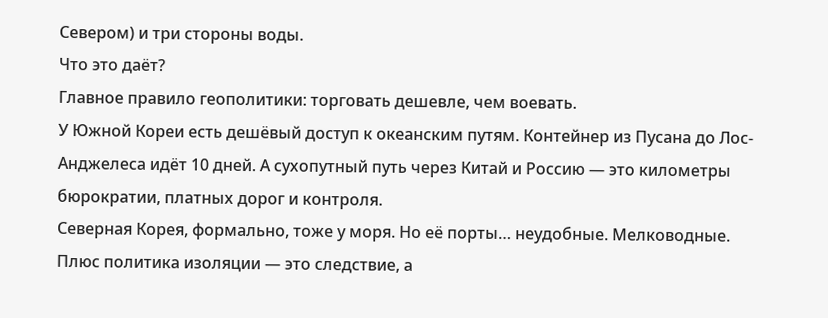Севером) и три стороны воды.
Что это даёт?
Главное правило геополитики: торговать дешевле, чем воевать.
У Южной Кореи есть дешёвый доступ к океанским путям. Контейнер из Пусана до Лос-Анджелеса идёт 10 дней. А сухопутный путь через Китай и Россию — это километры бюрократии, платных дорог и контроля.
Северная Корея, формально, тоже у моря. Но её порты… неудобные. Мелководные. Плюс политика изоляции — это следствие, а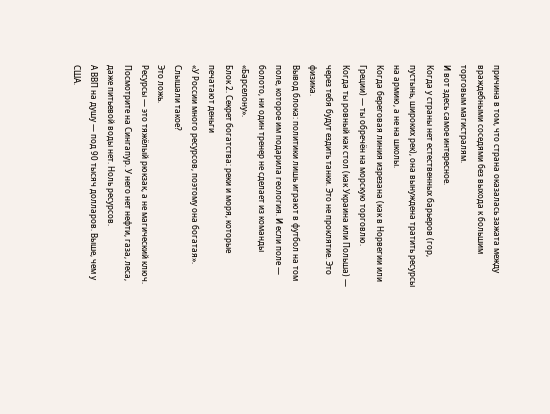причина в том, что страна оказалась зажата между враждебными соседями без выхода к большим торговым магистралям.
И вот здесь самое интересное.
Когда у страны нет естественных барьеров (гор, пустынь, широких рек), она вынуждена тратить ресурсы на армию, а не на школы.
Когда береговая линия изрезана (как в Норвегии или Греции) — ты обречён на морскую торговлю.
Когда ты ровный как стол (как Украина или Польша) — через тебя будут ездить танки. Это не проклятие. Это физика.
Вывод блока: политики лишь играют в футбол на том поле, которое им подарила геология. И если поле — болото, ни один тренер не сделает из команды «Барселону».
Блок 2. Секрет богатства: реки и моря, которые печатают деньги
«У России много ресурсов, поэтому она богатая». Слышали такое?
Это ложь.
Ресурсы — это тяжёлый рюкзак, а не магический ключ.
Посмотрите на Сингапур. У него нет нефти, газа, леса, даже питьевой воды нет. Ноль ресурсов.
А ВВП на душу — под 90 тысяч долларов. Выше, чем у США.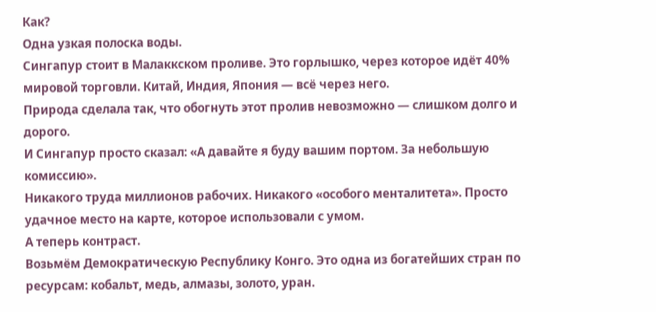Как?
Одна узкая полоска воды.
Сингапур стоит в Малаккском проливе. Это горлышко, через которое идёт 40% мировой торговли. Китай, Индия, Япония — всё через него.
Природа сделала так, что обогнуть этот пролив невозможно — слишком долго и дорого.
И Сингапур просто сказал: «А давайте я буду вашим портом. За небольшую комиссию».
Никакого труда миллионов рабочих. Никакого «особого менталитета». Просто удачное место на карте, которое использовали с умом.
А теперь контраст.
Возьмём Демократическую Республику Конго. Это одна из богатейших стран по ресурсам: кобальт, медь, алмазы, золото, уран.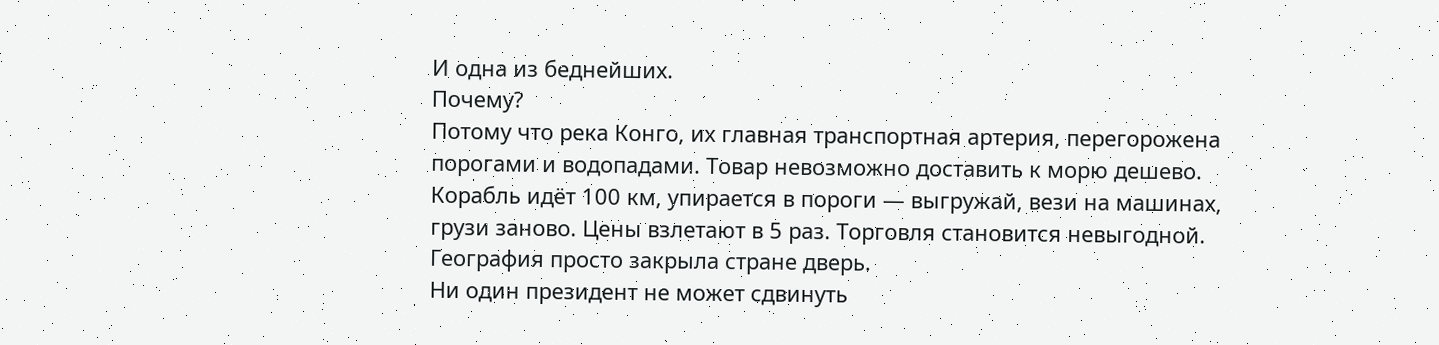И одна из беднейших.
Почему?
Потому что река Конго, их главная транспортная артерия, перегорожена порогами и водопадами. Товар невозможно доставить к морю дешево.
Корабль идёт 100 км, упирается в пороги — выгружай, вези на машинах, грузи заново. Цены взлетают в 5 раз. Торговля становится невыгодной.
География просто закрыла стране дверь.
Ни один президент не может сдвинуть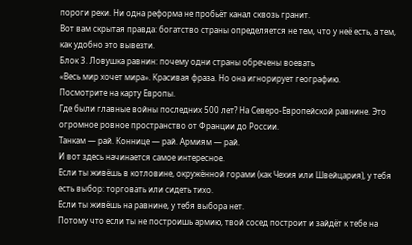пороги реки. Ни одна реформа не пробьёт канал сквозь гранит.
Вот вам скрытая правда: богатство страны определяется не тем, что у неё есть, а тем, как удобно это вывезти.
Блок 3. Ловушка равнин: почему одни страны обречены воевать
«Весь мир хочет мира». Красивая фраза. Но она игнорирует географию.
Посмотрите на карту Европы.
Где были главные войны последних 500 лет? На Северо-Европейской равнине. Это огромное ровное пространство от Франции до России.
Танкам — рай. Коннице — рай. Армиям — рай.
И вот здесь начинается самое интересное.
Если ты живёшь в котловине, окружённой горами (как Чехия или Швейцария), у тебя есть выбор: торговать или сидеть тихо.
Если ты живёшь на равнине, у тебя выбора нет.
Потому что если ты не построишь армию, твой сосед построит и зайдёт к тебе на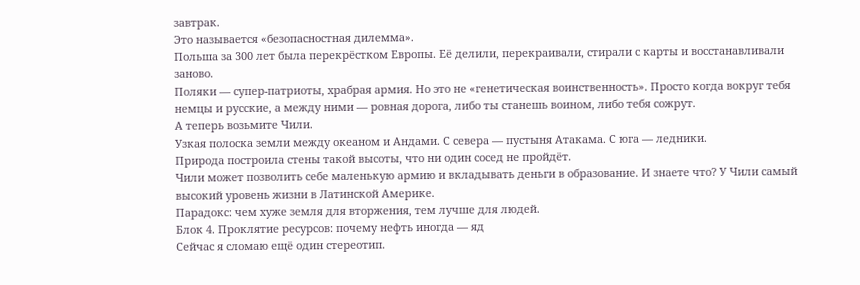завтрак.
Это называется «безопасностная дилемма».
Польша за 300 лет была перекрёстком Европы. Её делили, перекраивали, стирали с карты и восстанавливали заново.
Поляки — супер-патриоты, храбрая армия. Но это не «генетическая воинственность». Просто когда вокруг тебя немцы и русские, а между ними — ровная дорога, либо ты станешь воином, либо тебя сожрут.
А теперь возьмите Чили.
Узкая полоска земли между океаном и Андами. С севера — пустыня Атакама. С юга — ледники.
Природа построила стены такой высоты, что ни один сосед не пройдёт.
Чили может позволить себе маленькую армию и вкладывать деньги в образование. И знаете что? У Чили самый высокий уровень жизни в Латинской Америке.
Парадокс: чем хуже земля для вторжения, тем лучше для людей.
Блок 4. Проклятие ресурсов: почему нефть иногда — яд
Сейчас я сломаю ещё один стереотип.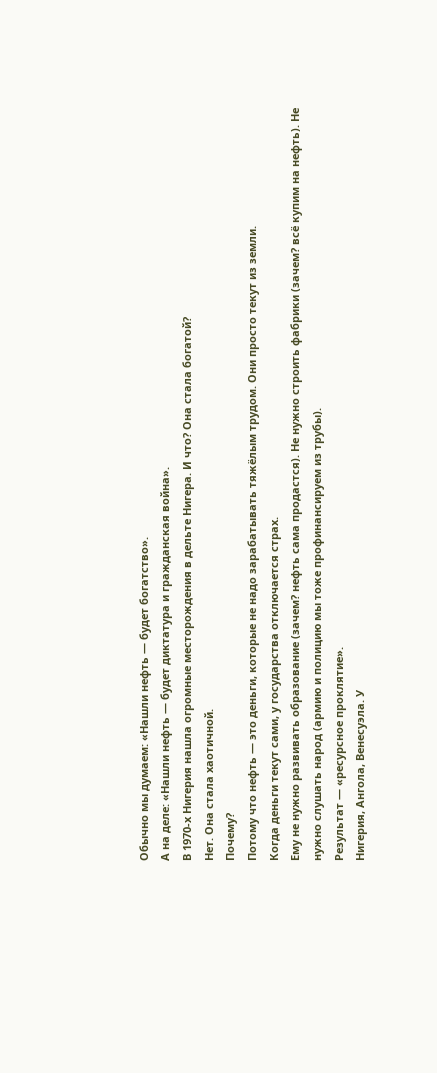Обычно мы думаем: «Нашли нефть — будет богатство».
А на деле: «Нашли нефть — будет диктатура и гражданская война».
В 1970-х Нигерия нашла огромные месторождения в дельте Нигера. И что? Она стала богатой?
Нет. Она стала хаотичной.
Почему?
Потому что нефть — это деньги, которые не надо зарабатывать тяжёлым трудом. Они просто текут из земли.
Когда деньги текут сами, у государства отключается страх.
Ему не нужно развивать образование (зачем? нефть сама продастся). Не нужно строить фабрики (зачем? всё купим на нефть). Не нужно слушать народ (армию и полицию мы тоже профинансируем из трубы).
Результат — «ресурсное проклятие».
Нигерия, Ангола, Венесуэла. У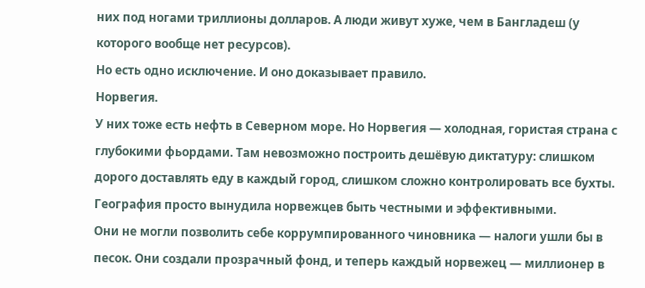них под ногами триллионы долларов. А люди живут хуже, чем в Бангладеш (у которого вообще нет ресурсов).
Но есть одно исключение. И оно доказывает правило.
Норвегия.
У них тоже есть нефть в Северном море. Но Норвегия — холодная, гористая страна с глубокими фьордами. Там невозможно построить дешёвую диктатуру: слишком дорого доставлять еду в каждый город, слишком сложно контролировать все бухты.
География просто вынудила норвежцев быть честными и эффективными.
Они не могли позволить себе коррумпированного чиновника — налоги ушли бы в песок. Они создали прозрачный фонд, и теперь каждый норвежец — миллионер в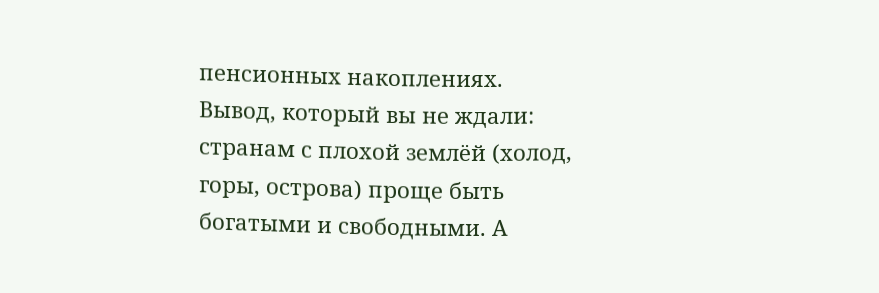пенсионных накоплениях.
Вывод, который вы не ждали: странам с плохой землёй (холод, горы, острова) проще быть богатыми и свободными. А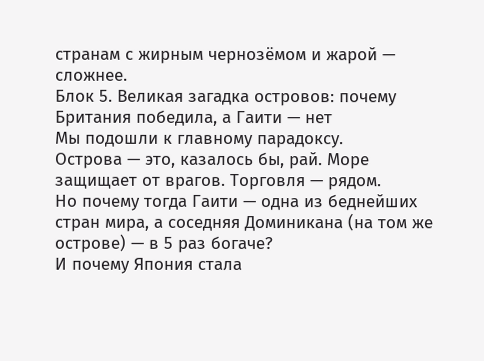странам с жирным чернозёмом и жарой — сложнее.
Блок 5. Великая загадка островов: почему Британия победила, а Гаити — нет
Мы подошли к главному парадоксу.
Острова — это, казалось бы, рай. Море защищает от врагов. Торговля — рядом.
Но почему тогда Гаити — одна из беднейших стран мира, а соседняя Доминикана (на том же острове) — в 5 раз богаче?
И почему Япония стала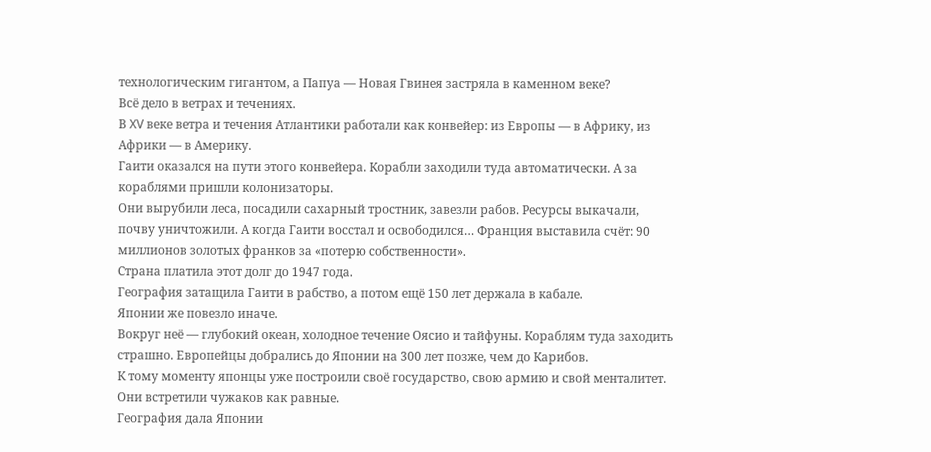технологическим гигантом, а Папуа — Новая Гвинея застряла в каменном веке?
Всё дело в ветрах и течениях.
В XV веке ветра и течения Атлантики работали как конвейер: из Европы — в Африку, из Африки — в Америку.
Гаити оказался на пути этого конвейера. Корабли заходили туда автоматически. А за кораблями пришли колонизаторы.
Они вырубили леса, посадили сахарный тростник, завезли рабов. Ресурсы выкачали, почву уничтожили. А когда Гаити восстал и освободился… Франция выставила счёт: 90 миллионов золотых франков за «потерю собственности».
Страна платила этот долг до 1947 года.
География затащила Гаити в рабство, а потом ещё 150 лет держала в кабале.
Японии же повезло иначе.
Вокруг неё — глубокий океан, холодное течение Оясио и тайфуны. Кораблям туда заходить страшно. Европейцы добрались до Японии на 300 лет позже, чем до Карибов.
К тому моменту японцы уже построили своё государство, свою армию и свой менталитет. Они встретили чужаков как равные.
География дала Японии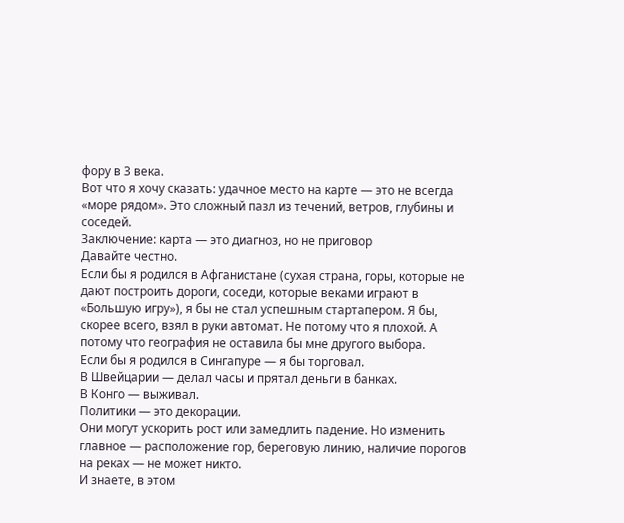фору в 3 века.
Вот что я хочу сказать: удачное место на карте — это не всегда «море рядом». Это сложный пазл из течений, ветров, глубины и соседей.
Заключение: карта — это диагноз, но не приговор
Давайте честно.
Если бы я родился в Афганистане (сухая страна, горы, которые не дают построить дороги, соседи, которые веками играют в «Большую игру»), я бы не стал успешным стартапером. Я бы, скорее всего, взял в руки автомат. Не потому что я плохой. А потому что география не оставила бы мне другого выбора.
Если бы я родился в Сингапуре — я бы торговал.
В Швейцарии — делал часы и прятал деньги в банках.
В Конго — выживал.
Политики — это декорации.
Они могут ускорить рост или замедлить падение. Но изменить главное — расположение гор, береговую линию, наличие порогов на реках — не может никто.
И знаете, в этом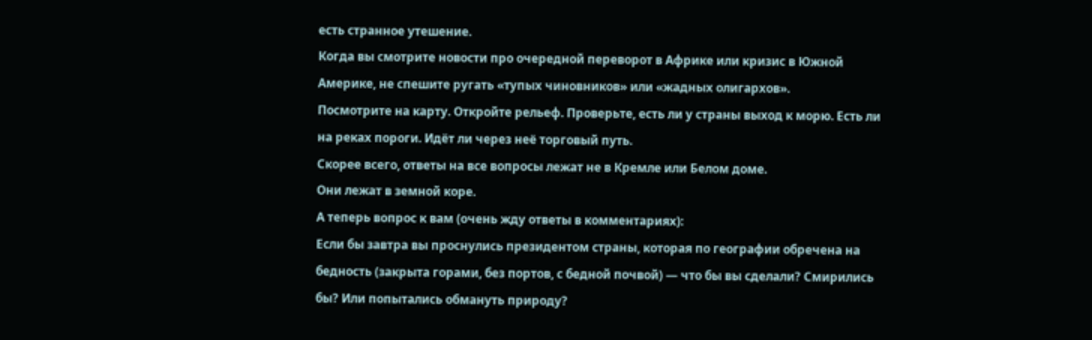есть странное утешение.
Когда вы смотрите новости про очередной переворот в Африке или кризис в Южной Америке, не спешите ругать «тупых чиновников» или «жадных олигархов».
Посмотрите на карту. Откройте рельеф. Проверьте, есть ли у страны выход к морю. Есть ли на реках пороги. Идёт ли через неё торговый путь.
Скорее всего, ответы на все вопросы лежат не в Кремле или Белом доме.
Они лежат в земной коре.
А теперь вопрос к вам (очень жду ответы в комментариях):
Если бы завтра вы проснулись президентом страны, которая по географии обречена на бедность (закрыта горами, без портов, с бедной почвой) — что бы вы сделали? Смирились бы? Или попытались обмануть природу?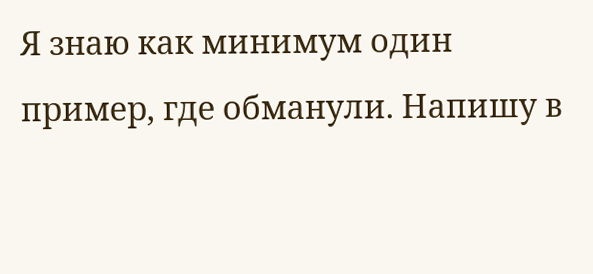Я знаю как минимум один пример, где обманули. Напишу в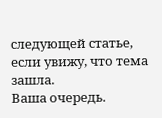следующей статье, если увижу, что тема зашла.
Ваша очередь.